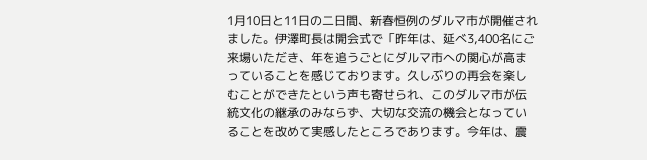1月10日と11日の二日間、新春恒例のダルマ市が開催されました。伊澤町長は開会式で「昨年は、延べ3,400名にご来場いただき、年を追うごとにダルマ市への関心が高まっていることを感じております。久しぶりの再会を楽しむことができたという声も寄せられ、このダルマ市が伝統文化の継承のみならず、大切な交流の機会となっていることを改めて実感したところであります。今年は、震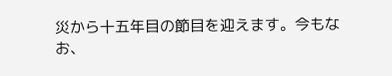災から十五年目の節目を迎えます。今もなお、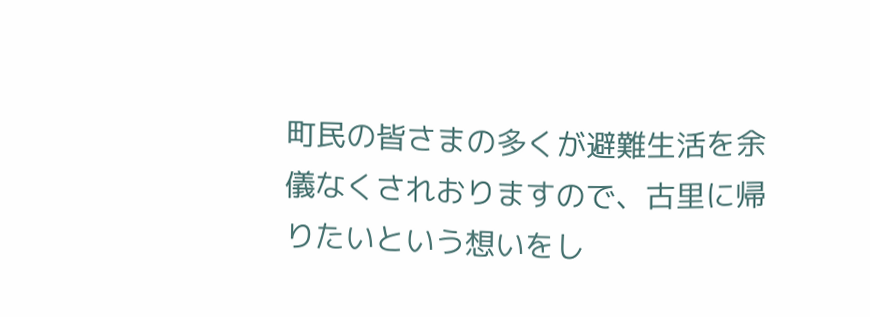町民の皆さまの多くが避難生活を余儀なくされおりますので、古里に帰りたいという想いをし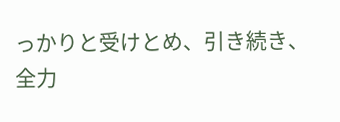っかりと受けとめ、引き続き、全力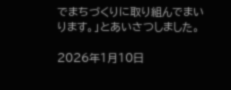でまちづくりに取り組んでまいります。」とあいさつしました。

2026年1月10日